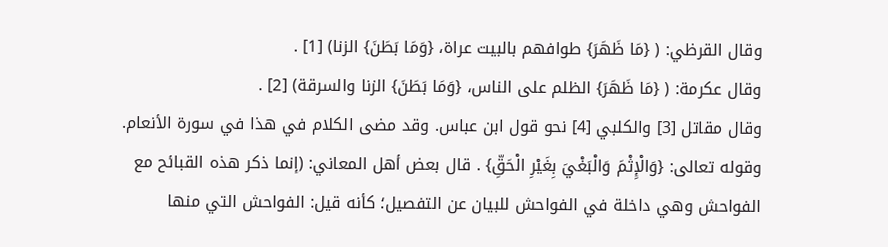وقال القرظي: ( {مَا ظَهَرَ} طوافهم بالبيت عراة، {وَمَا بَطَنَ} الزنا) [1] .
وقال عكرمة: ( {مَا ظَهَرَ} الظلم على الناس، {وَمَا بَطَنَ} الزنا والسرقة) [2] .
وقال مقاتل [3] والكلبي [4] نحو قول ابن عباس. وقد مضى الكلام في هذا في سورة الأنعام.
وقوله تعالى: {وَالْإِثْمَ وَالْبَغْيَ بِغَيْرِ الْحَقِّ} . قال بعض أهل المعاني: (إنما ذكر هذه القبائح مع الفواحش وهي داخلة في الفواحش للبيان عن التفصيل؛ كأنه قيل: الفواحش التي منها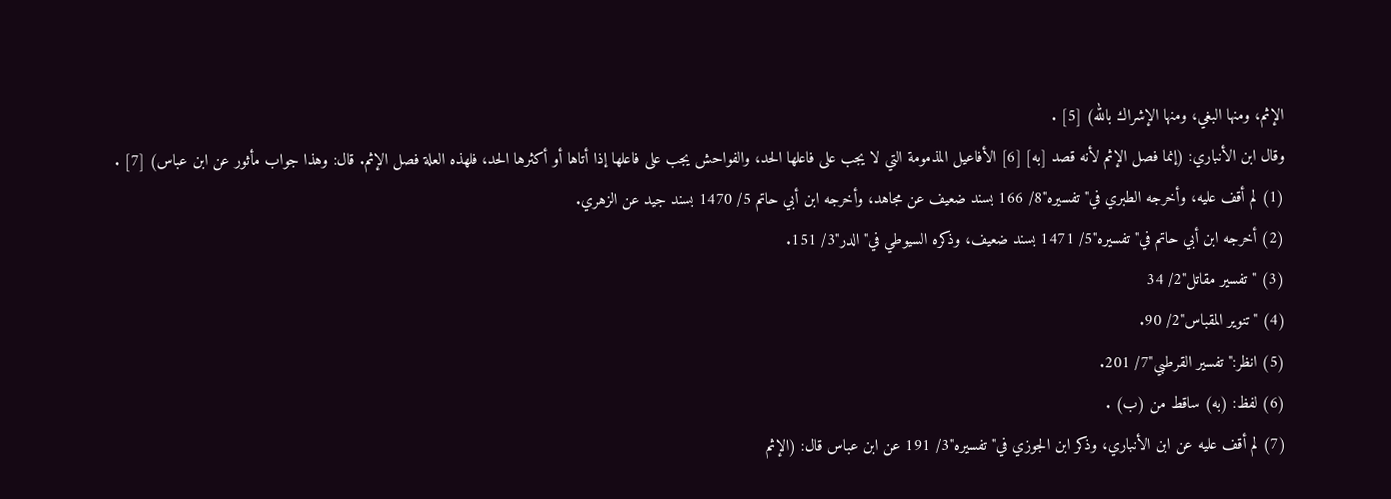الإثم، ومنها البغي، ومنها الإشراك بالله) [5] .
وقال ابن الأنباري: (إنما فصل الإثم لأنه قصد [به] [6] الأفاعيل المذمومة التي لا يجب على فاعلها الحد، والفواحش يجب على فاعلها إذا أتاها أو أكثرها الحد، فلهذه العلة فصل الإثم. قال: وهذا جواب مأثور عن ابن عباس) [7] .
(1) لم أقف عليه، وأخرجه الطبري في"تفسيره"8/ 166 بسند ضعيف عن مجاهد، وأخرجه ابن أبي حاتم 5/ 1470 بسند جيد عن الزهري.
(2) أخرجه ابن أبي حاتم في"تفسيره"5/ 1471 بسند ضعيف، وذكره السيوطي في"الدر"3/ 151.
(3) "تفسير مقاتل"2/ 34
(4) "تنوير المقباس"2/ 90.
(5) انظر:"تفسير القرطبي"7/ 201.
(6) لفظ: (به) ساقط من (ب) .
(7) لم أقف عليه عن ابن الأنباري، وذكر ابن الجوزي في"تفسيره"3/ 191 عن ابن عباس قال: (الإثم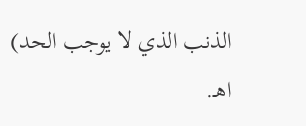الذنب الذي لا يوجب الحد) اهـ.